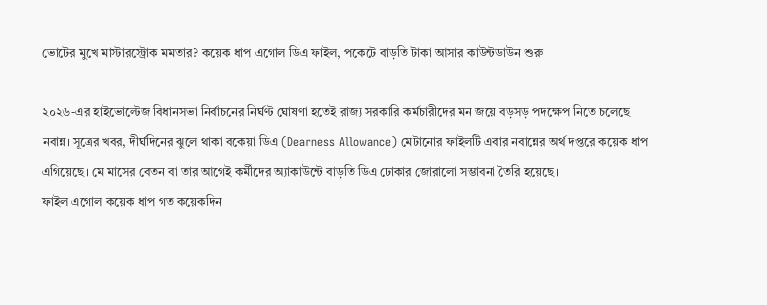ভোটের মুখে মাস্টারস্ট্রোক মমতার? কয়েক ধাপ এগোল ডিএ ফাইল, পকেটে বাড়তি টাকা আসার কাউন্টডাউন শুরু

২০২৬-এর হাইভোল্টেজ বিধানসভা নির্বাচনের নির্ঘণ্ট ঘোষণা হতেই রাজ্য সরকারি কর্মচারীদের মন জয়ে বড়সড় পদক্ষেপ নিতে চলেছে নবান্ন। সূত্রের খবর, দীর্ঘদিনের ঝুলে থাকা বকেয়া ডিএ (Dearness Allowance) মেটানোর ফাইলটি এবার নবান্নের অর্থ দপ্তরে কয়েক ধাপ এগিয়েছে। মে মাসের বেতন বা তার আগেই কর্মীদের অ্যাকাউন্টে বাড়তি ডিএ ঢোকার জোরালো সম্ভাবনা তৈরি হয়েছে।
ফাইল এগোল কয়েক ধাপ গত কয়েকদিন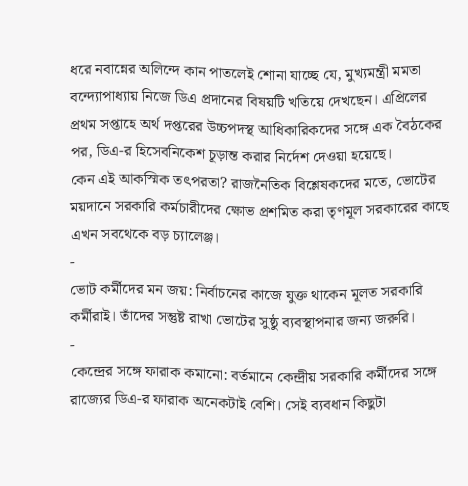ধরে নবান্নের অলিন্দে কান পাতলেই শোনা যাচ্ছে যে, মুখ্যমন্ত্রী মমতা বন্দ্যোপাধ্যায় নিজে ডিএ প্রদানের বিষয়টি খতিয়ে দেখছেন। এপ্রিলের প্রথম সপ্তাহে অর্থ দপ্তরের উচ্চপদস্থ আধিকারিকদের সঙ্গে এক বৈঠকের পর, ডিএ-র হিসেবনিকেশ চূড়ান্ত করার নির্দেশ দেওয়া হয়েছে।
কেন এই আকস্মিক তৎপরতা? রাজনৈতিক বিশ্লেষকদের মতে, ভোটের ময়দানে সরকারি কর্মচারীদের ক্ষোভ প্রশমিত করা তৃণমূল সরকারের কাছে এখন সবথেকে বড় চ্যালেঞ্জ।
-
ভোট কর্মীদের মন জয়: নির্বাচনের কাজে যুক্ত থাকেন মূলত সরকারি কর্মীরাই। তাঁদের সন্তুষ্ট রাখা ভোটের সুষ্ঠু ব্যবস্থাপনার জন্য জরুরি।
-
কেন্দ্রের সঙ্গে ফারাক কমানো: বর্তমানে কেন্দ্রীয় সরকারি কর্মীদের সঙ্গে রাজ্যের ডিএ-র ফারাক অনেকটাই বেশি। সেই ব্যবধান কিছুটা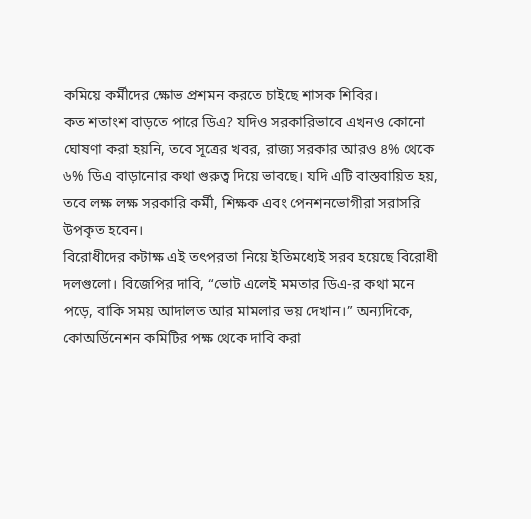কমিয়ে কর্মীদের ক্ষোভ প্রশমন করতে চাইছে শাসক শিবির।
কত শতাংশ বাড়তে পারে ডিএ? যদিও সরকারিভাবে এখনও কোনো ঘোষণা করা হয়নি, তবে সূত্রের খবর, রাজ্য সরকার আরও ৪% থেকে ৬% ডিএ বাড়ানোর কথা গুরুত্ব দিয়ে ভাবছে। যদি এটি বাস্তবায়িত হয়, তবে লক্ষ লক্ষ সরকারি কর্মী, শিক্ষক এবং পেনশনভোগীরা সরাসরি উপকৃত হবেন।
বিরোধীদের কটাক্ষ এই তৎপরতা নিয়ে ইতিমধ্যেই সরব হয়েছে বিরোধী দলগুলো। বিজেপির দাবি, “ভোট এলেই মমতার ডিএ-র কথা মনে পড়ে, বাকি সময় আদালত আর মামলার ভয় দেখান।” অন্যদিকে, কোঅর্ডিনেশন কমিটির পক্ষ থেকে দাবি করা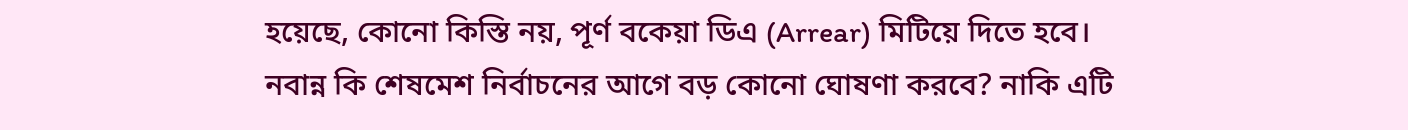হয়েছে, কোনো কিস্তি নয়, পূর্ণ বকেয়া ডিএ (Arrear) মিটিয়ে দিতে হবে।
নবান্ন কি শেষমেশ নির্বাচনের আগে বড় কোনো ঘোষণা করবে? নাকি এটি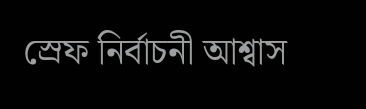স্রেফ নির্বাচনী আশ্বাস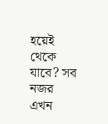হয়েই থেকে যাবে? সব নজর এখন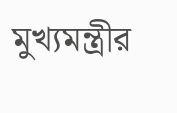মুখ্যমন্ত্রীর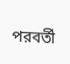পরবর্তী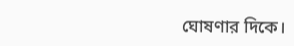ঘোষণার দিকে।